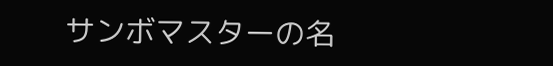サンボマスターの名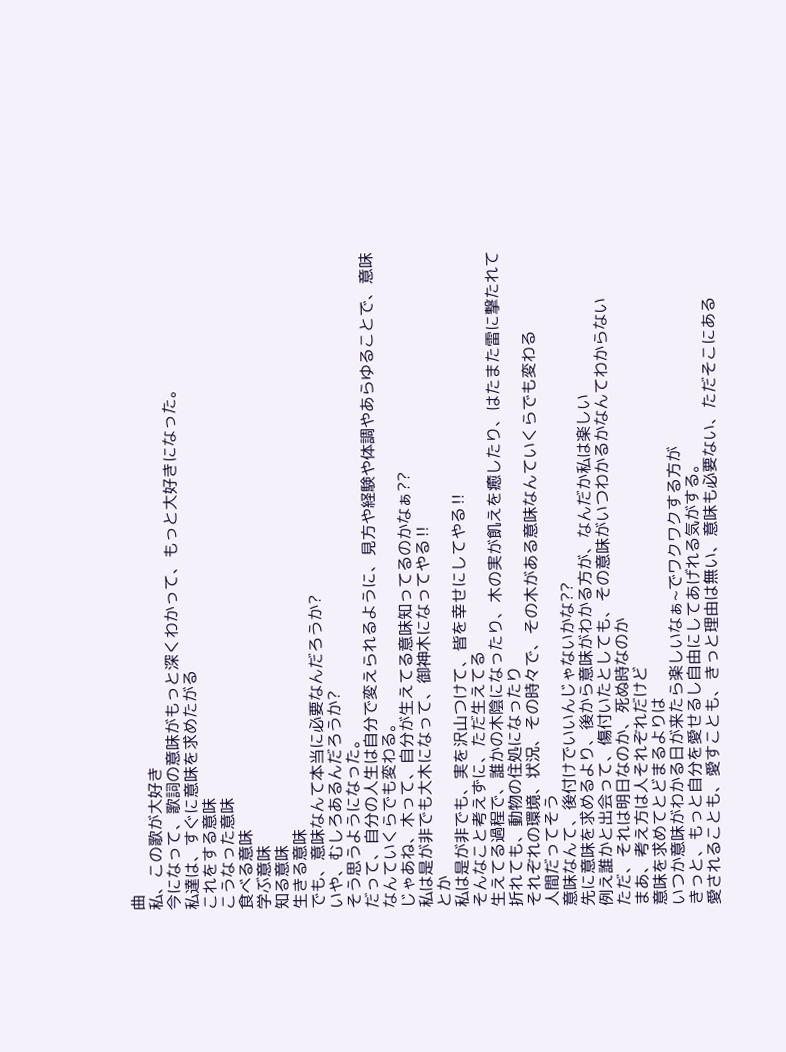曲
私、この歌が大好き
今になって、歌詞の意味がもっと深くわかって、もっと大好きになった。
私達は、すぐに意味を求めたがる
これをする意味
こうなった意味
食べる意味
学ぶ意味
知る意味
生きる意味
でも、意味なんて本当に必要なんだろうか?
いや、むしろあるんだろうか?
そう思うようになった。
だって、自分の人生は自分で変えられるように、見方や経験や体調やあらゆることで、意味なんていくらでも変わる。
じゃあね、木って、自分が生えてる意味知ってるのかなぁ??
私は是が非でも大木になって、御神木になってやる‼
とか
私は是が非でも、実を沢山つけて、皆を幸せにしてやる‼
そんなこと考えずに、ただ生えてる
生えてる過程で、誰かの木陰になったり、木の実が飢えを癒したり、はたまた雷に撃たれて折れても、動物の住処になったり
それぞれの環境、状況、その時々で、その木がある意味なんていくらでも変わる
人間だってそう
意味なんて、後付けでいいんじゃないかな??
先に意味を求めるより、後から意味がわかる方が、なんだか私は楽しい
例え誰かと出会って、傷付いたとしても、その意味がいつわかるかなんてわからない
ただ、それは明日なのか、死ぬ時なのか
まあ、考え方は人それぞれだけど
意味を求めてとどまるよりは
いつか意味がわかる日が来たら楽しいなぁ~でワクワクする方が
きっと、もっと自分を愛せるし自由にしてあげれる気がする。
愛されることも、愛すことも、きっと理由は無い、意味も必要ない、ただそこにある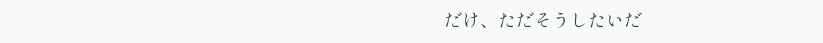だけ、ただそうしたいだ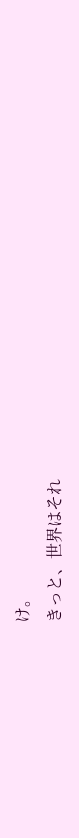け。
きっと、世界はそれ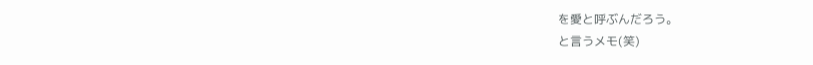を愛と呼ぶんだろう。
と言うメモ(笑)